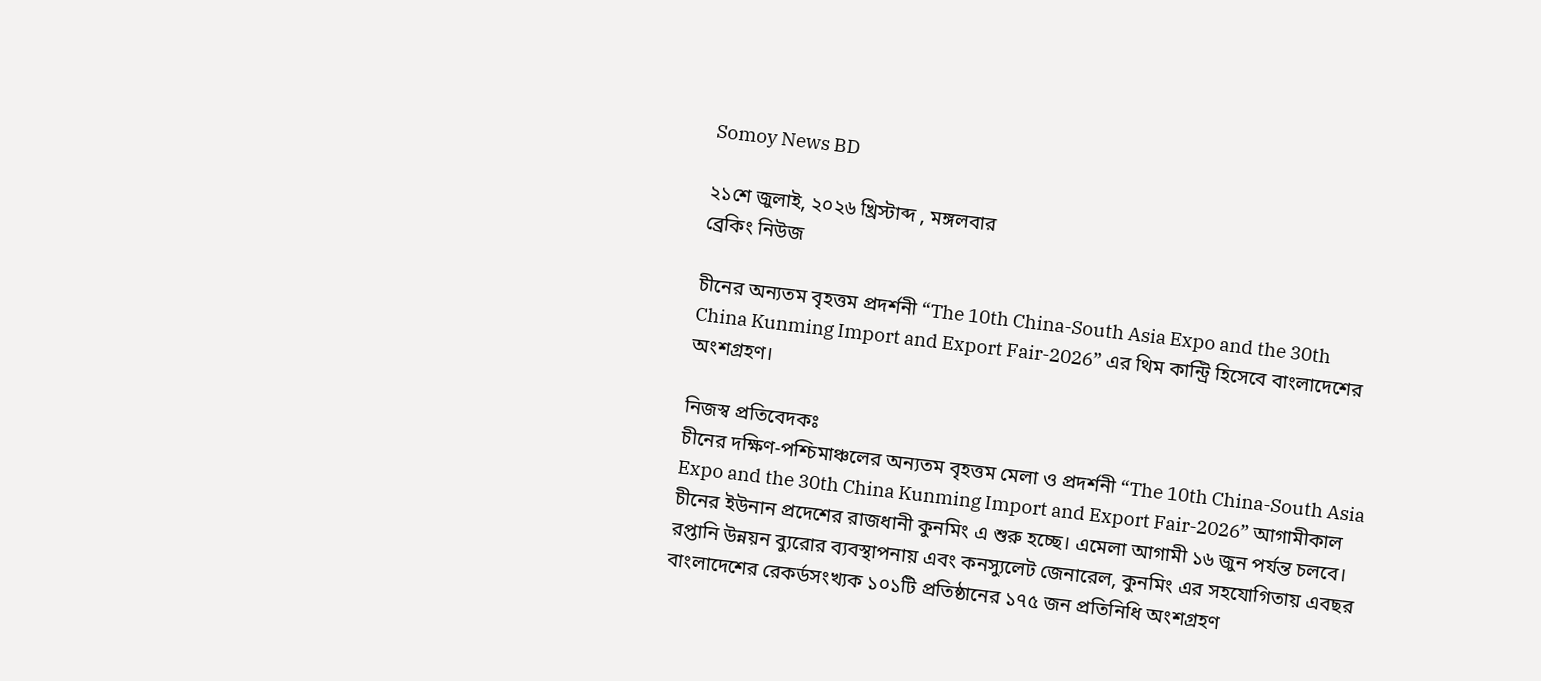Somoy News BD

২১শে জুলাই, ২০২৬ খ্রিস্টাব্দ , মঙ্গলবার
ব্রেকিং নিউজ

চীনের অন্যতম বৃহত্তম প্রদর্শনী “The 10th China-South Asia Expo and the 30th China Kunming Import and Export Fair-2026” এর থিম কান্ট্রি হিসেবে বাংলাদেশের অংশগ্রহণ।

নিজস্ব প্রতিবেদকঃ
চীনের দক্ষিণ-পশ্চিমাঞ্চলের অন্যতম বৃহত্তম মেলা ও প্রদর্শনী “The 10th China-South Asia Expo and the 30th China Kunming Import and Export Fair-2026” আগামীকাল চীনের ইউনান প্রদেশের রাজধানী কুনমিং এ শুরু হচ্ছে। এমেলা আগামী ১৬ জুন পর্যন্ত চলবে। রপ্তানি উন্নয়ন ব্যুরোর ব্যবস্থাপনায় এবং কনস্যুলেট জেনারেল, কুনমিং এর সহযোগিতায় এবছর বাংলাদেশের রেকর্ডসংখ্যক ১০১টি প্রতিষ্ঠানের ১৭৫ জন প্রতিনিধি অংশগ্রহণ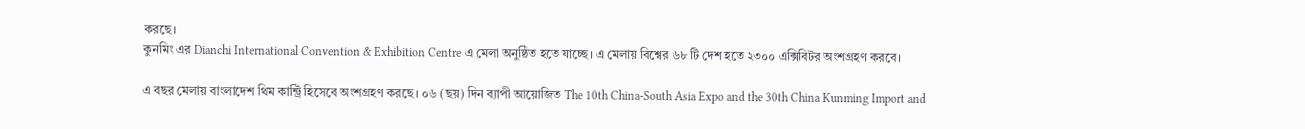করছে।
কুনমিং এর Dianchi International Convention & Exhibition Centre এ মেলা অনুষ্ঠিত হতে যাচ্ছে। এ মেলায় বিশ্বের ৬৮ টি দেশ হতে ২৩০০ এক্সিবিটর অংশগ্রহণ করবে।

এ বছর মেলায় বাংলাদেশ থিম কান্ট্রি হিসেবে অংশগ্রহণ করছে। ০৬ (ছয়) দিন ব্যাপী আয়োজিত The 10th China-South Asia Expo and the 30th China Kunming Import and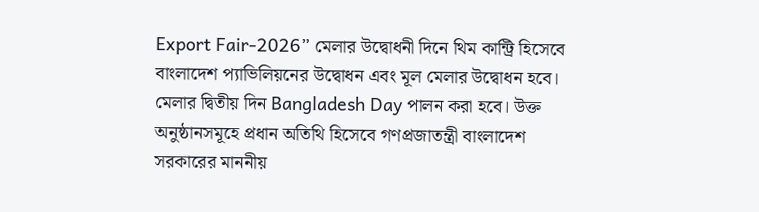Export Fair-2026” মেলার উদ্বোধনী দিনে থিম কান্ট্রি হিসেবে বাংলাদেশ প্যাভিলিয়নের উদ্বোধন এবং মূল মেলার উদ্বোধন হবে। মেলার দ্বিতীয় দিন Bangladesh Day পালন করা হবে। উক্ত অনুষ্ঠানসমূহে প্রধান অতিথি হিসেবে গণপ্রজাতন্ত্রী বাংলাদেশ সরকারের মাননীয়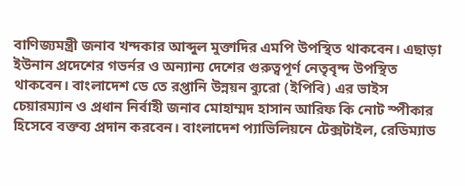বাণিজ্যমন্ত্রী জনাব খন্দকার আব্দুল মুক্তাদির এমপি উপস্থিত থাকবেন। এছাড়া ইউনান প্রদেশের গভর্নর ও অন্যান্য দেশের গুরুত্বপূর্ণ নেতৃবৃন্দ উপস্থিত থাকবেন। বাংলাদেশ ডে তে রপ্তানি উন্নয়ন ব্যুরো (ইপিবি) এর ভাইস চেয়ারম্যান ও প্রধান নির্বাহী জনাব মোহাম্মদ হাসান আরিফ কি নোট স্পীকার হিসেবে বক্তব্য প্রদান করবেন। বাংলাদেশ প্যাভিলিয়নে টেক্সটাইল, রেডিম্যাড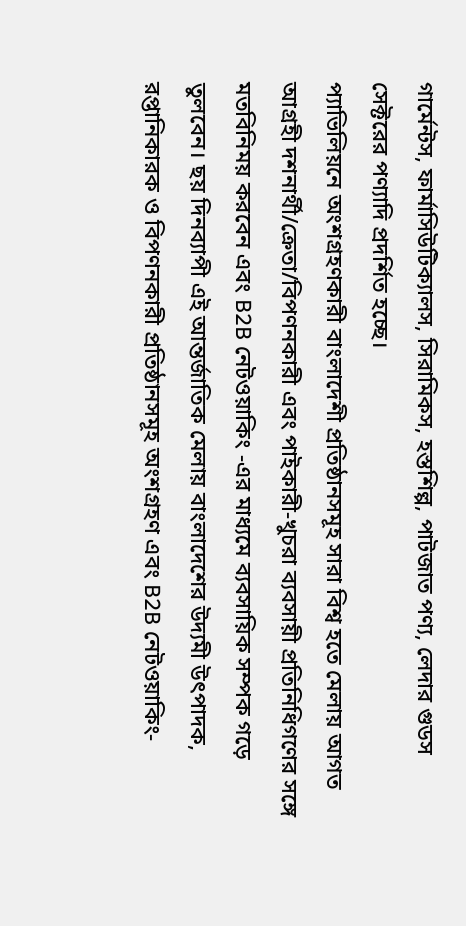গার্মেন্টস, ফার্মাসিউটিক্যালস, সিরামিকস, হস্তশিল্প, পাটজাত পণ্য, লেদার গুডস সেক্টরের পণ্যাদি প্রদর্শিত হচ্ছে।
প্যাভিলিয়নে অংশগ্রহণকারী বাংলাদেশী প্রতিষ্ঠানসমূহ সারা বিশ্ব হতে মেলায় আগত আগ্রহী দশনার্থী/ক্রেতা/বিপণনকারী এবং পাইকারী-খুচরা ব্যবসায়ী প্রতিনিধিগণের সঙ্গে মতবিনিময় করবেন এবং B2B নেটওয়াকিং -এর মাধ্যমে ব্যবসায়িক সম্পক গড়ে তুলবেন। ছয় দিনব্যাপী এই আন্তর্জাতিক মেলায় বাংলাদেশের উদ্যমী উৎপাদক, রপ্তানিকারক ও বিপণনকারী প্রতিষ্ঠানসমূহ অংশগ্রহণ এবং B2B নেটওয়াকিং-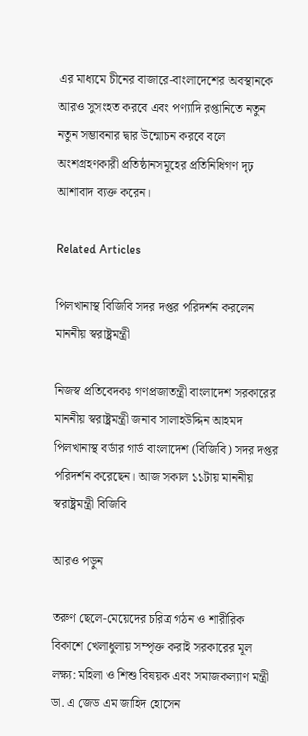এর মাধ্যমে চীনের বাজারে-বাংলাদেশের অবস্থানকে আরও সুসংহত করবে এবং পণ্যাদি রপ্তানিতে নতুন নতুন সম্ভাবনার দ্বার উন্মোচন করবে বলে অংশগ্রহণকারী প্রতিষ্ঠানসমূহের প্রতিনিধিগণ দৃঢ় আশাবাদ ব্যক্ত করেন।

Related Articles

পিলখানাস্থ বিজিবি সদর দপ্তর পরিদর্শন করলেন মাননীয় স্বরাষ্ট্রমন্ত্রী

নিজস্ব প্রতিবেদকঃ গণপ্রজাতন্ত্রী বাংলাদেশ সরকারের মাননীয় স্বরাষ্ট্রমন্ত্রী জনাব সালাহউদ্দিন আহমদ পিলখানাস্থ বর্ডার গার্ড বাংলাদেশ (বিজিবি) সদর দপ্তর পরিদর্শন করেছেন। আজ সকাল ১১টায় মাননীয় স্বরাষ্ট্রমন্ত্রী বিজিবি

আরও পড়ুন

তরুণ ছেলে-মেয়েদের চরিত্র গঠন ও শারীরিক বিকাশে খেলাধুলায় সম্পৃক্ত করাই সরকারের মূল লক্ষ্য: মহিলা ও শিশু বিষয়ক এবং সমাজকল্যাণ মন্ত্রী ডা. এ জেড এম জাহিদ হোসেন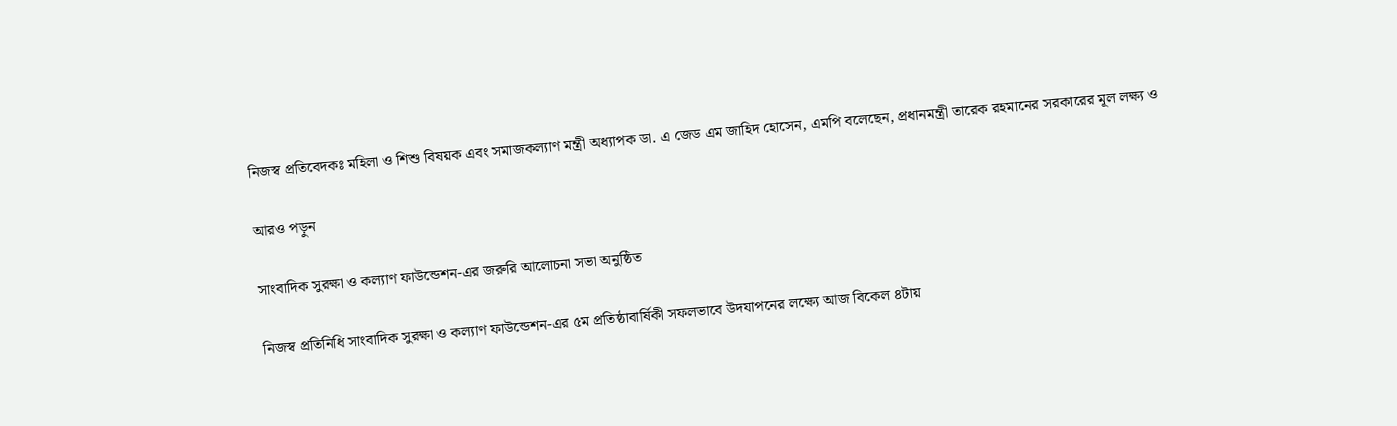নিজস্ব প্রতিবেদকঃ মহিলা ও শিশু বিষয়ক এবং সমাজকল্যাণ মন্ত্রী অধ্যাপক ডা. এ জেড এম জাহিদ হোসেন, এমপি বলেছেন, প্রধানমন্ত্রী তারেক রহমানের সরকারের মূল লক্ষ্য ও

আরও পড়ুন

সাংবাদিক সুরক্ষা ও কল্যাণ ফাউন্ডেশন-এর জরুরি আলোচনা সভা অনুষ্ঠিত

নিজস্ব প্রতিনিধি সাংবাদিক সুরক্ষা ও কল্যাণ ফাউন্ডেশন-এর ৫ম প্রতিষ্ঠাবার্ষিকী সফলভাবে উদযাপনের লক্ষ্যে আজ বিকেল ৪টায়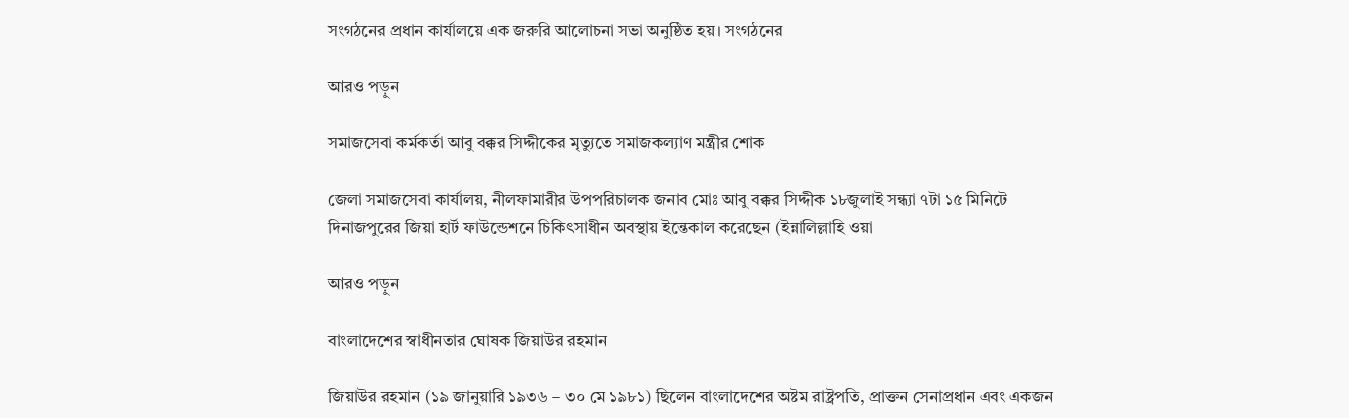সংগঠনের প্রধান কার্যালয়ে এক জরুরি আলোচনা সভা অনুষ্ঠিত হয়। সংগঠনের

আরও পড়ুন

সমাজসেবা কর্মকর্তা আবু বক্কর সিদ্দীকের মৃত্যুতে সমাজকল্যাণ মন্ত্রীর শোক

জেলা সমাজসেবা কার্যালয়, নীলফামারীর উপপরিচালক জনাব মোঃ আবু বক্কর সিদ্দীক ১৮জুলাই সন্ধ্যা ৭টা ১৫ মিনিটে দিনাজপুরের জিয়া হার্ট ফাউন্ডেশনে চিকিৎসাধীন অবস্থায় ইন্তেকাল করেছেন (ইন্নালিল্লাহি ওয়া

আরও পড়ুন

বাংলাদেশের স্বাধীনতার ঘোষক জিয়াউর রহমান

জিয়াউর রহমান (১৯ জানুয়ারি ১৯৩৬ – ৩০ মে ১৯৮১) ছিলেন বাংলাদেশের অষ্টম রাষ্ট্রপতি, প্রাক্তন সেনাপ্রধান এবং একজন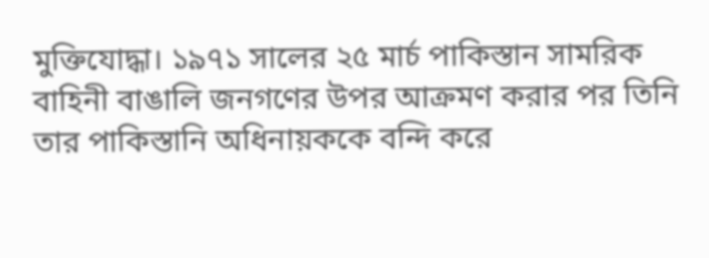মুক্তিযোদ্ধা। ১৯৭১ সালের ২৫ মার্চ পাকিস্তান সামরিক বাহিনী বাঙালি জনগণের উপর আক্রমণ করার পর তিনি তার পাকিস্তানি অধিনায়ককে বন্দি করে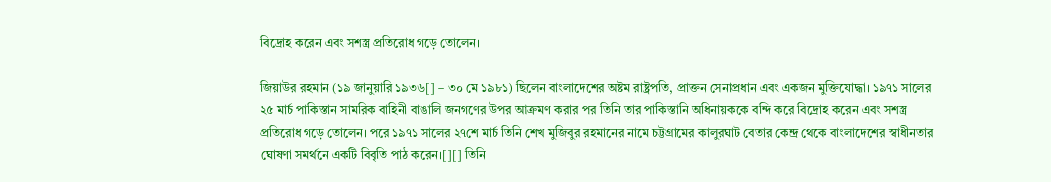বিদ্রোহ করেন এবং সশস্ত্র প্রতিরোধ গড়ে তোলেন।

জিয়াউর রহমান (১৯ জানুয়ারি ১৯৩৬[] – ৩০ মে ১৯৮১) ছিলেন বাংলাদেশের অষ্টম রাষ্ট্রপতি, প্রাক্তন সেনাপ্রধান এবং একজন মুক্তিযোদ্ধা। ১৯৭১ সালের ২৫ মার্চ পাকিস্তান সামরিক বাহিনী বাঙালি জনগণের উপর আক্রমণ করার পর তিনি তার পাকিস্তানি অধিনায়ককে বন্দি করে বিদ্রোহ করেন এবং সশস্ত্র প্রতিরোধ গড়ে তোলেন। পরে ১৯৭১ সালের ২৭শে মার্চ তিনি শেখ মুজিবুর রহমানের নামে চট্টগ্রামের কালুরঘাট বেতার কেন্দ্র থেকে বাংলাদেশের স্বাধীনতার ঘোষণা সমর্থনে একটি বিবৃতি পাঠ করেন।[][] তিনি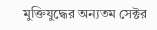মুক্তিযুদ্ধের অন্যতম সেক্টর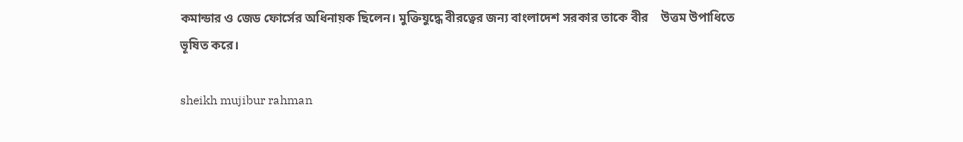কমান্ডার ও জেড ফোর্সের অধিনায়ক ছিলেন। মুক্তিযুদ্ধে বীরত্বের জন্য বাংলাদেশ সরকার তাকে বীর    উত্তম উপাধিতে ভূষিত করে।

sheikh mujibur rahman